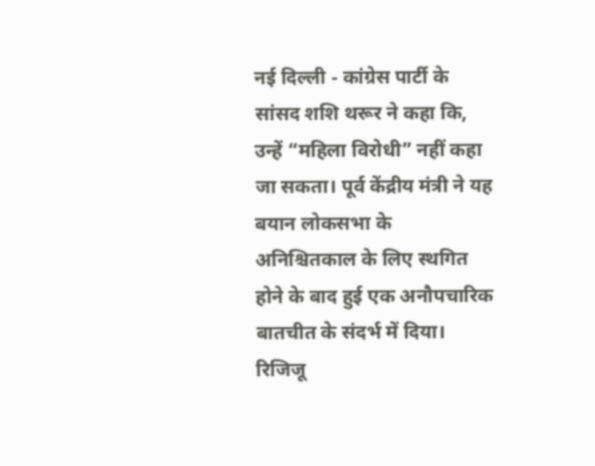नई दिल्ली - कांग्रेस पार्टी के सांसद शशि थरूर ने कहा कि, उन्हें “महिला विरोधी” नहीं कहा जा सकता। पूर्व केंद्रीय मंत्री ने यह बयान लोकसभा के अनिश्चितकाल के लिए स्थगित होने के बाद हुई एक अनौपचारिक बातचीत के संदर्भ में दिया।
रिजिजू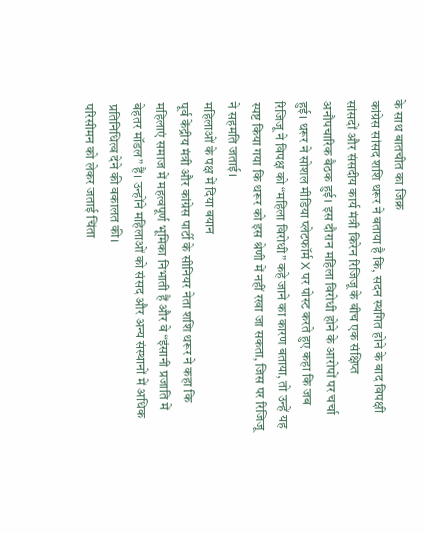के साथ बातचीत का जिक्र
कांग्रेस सांसद शशि थरूर ने बताया है कि, सदन स्थगित होने के बाद विपक्षी सांसदों और संसदीय कार्य मंत्री किरेन रिजिजू के बीच एक संक्षिप्त अनौपचारिक बैठक हुई। इस दौरान महिला विरोधी होने के आरोपों पर चर्चा हुई। थरूर ने सोशल मीडिया प्लेटफॉर्म X पर पोस्ट करते हुए कहा कि जब रिजिजू ने विपक्ष को “महिला विरोधी” कहे जाने का कारण बताया, तो उन्हें यह स्पष्ट किया गया कि थरूर को इस श्रेणी में नहीं रखा जा सकता, जिस पर रिजिजू ने सहमति जताई।
महिलाओं के पक्ष में दिया बयान
पूर्व केंद्रीय मंत्री और कांग्रेस पार्टी के सीनियर नेता शशि थरूर ने कहा कि महिलाएं समाज में महत्वपूर्ण भूमिका निभाती हैं और वे “इंसानी प्रजाति में बेहतर मॉडल” हैं। उन्होंने महिलाओं को संसद और अन्य संस्थानों में अधिक प्रतिनिधित्व देने की वकालत की।
परिसीमन को लेकर जताई चिंता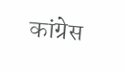कांग्रेस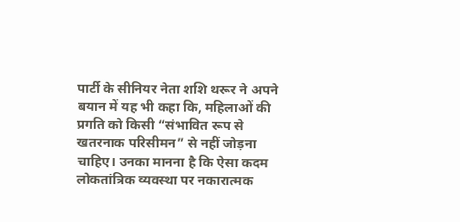पार्टी के सीनियर नेता शशि थरूर ने अपने बयान में यह भी कहा कि, महिलाओं की प्रगति को किसी “संभावित रूप से खतरनाक परिसीमन” से नहीं जोड़ना चाहिए। उनका मानना है कि ऐसा कदम लोकतांत्रिक व्यवस्था पर नकारात्मक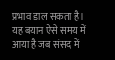प्रभाव डाल सकता है। यह बयान ऐसे समय में आया है जब संसद में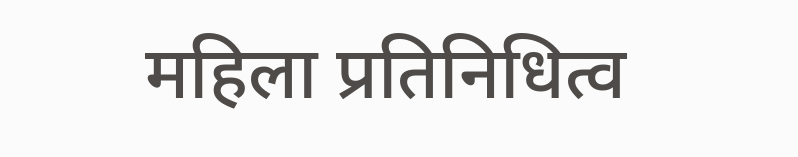महिला प्रतिनिधित्व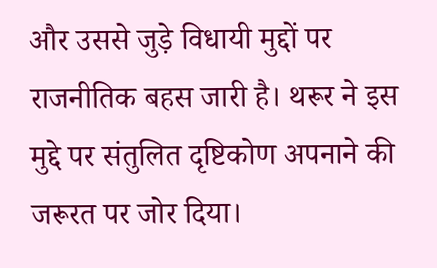और उससे जुड़े विधायी मुद्दों पर राजनीतिक बहस जारी है। थरूर ने इस मुद्दे पर संतुलित दृष्टिकोण अपनाने की जरूरत पर जोर दिया।